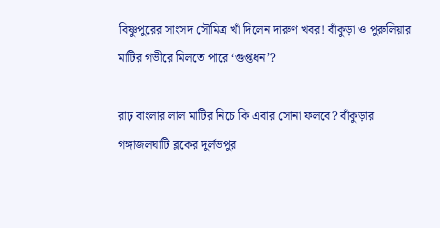বিষ্ণুপুরের সাংসদ সৌমিত্র খাঁ দিলেন দারুণ খবর! বাঁকুড়া ও পুরুলিয়ার মাটির গভীরে মিলতে পারে ‘গুপ্তধন’?

রাঢ় বাংলার লাল মাটির নিচে কি এবার সোনা ফলবে? বাঁকুড়ার গঙ্গাজলঘাটি ব্লকের দুর্লভপুর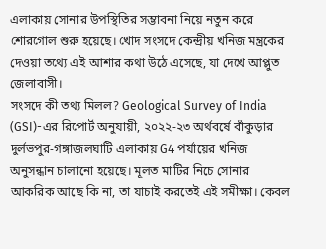এলাকায় সোনার উপস্থিতির সম্ভাবনা নিয়ে নতুন করে শোরগোল শুরু হয়েছে। খোদ সংসদে কেন্দ্রীয় খনিজ মন্ত্রকের দেওয়া তথ্যে এই আশার কথা উঠে এসেছে, যা দেখে আপ্লুত জেলাবাসী।
সংসদে কী তথ্য মিলল? Geological Survey of India (GSI)-এর রিপোর্ট অনুযায়ী, ২০২২-২৩ অর্থবর্ষে বাঁকুড়ার দুর্লভপুর-গঙ্গাজলঘাটি এলাকায় G4 পর্যায়ের খনিজ অনুসন্ধান চালানো হয়েছে। মূলত মাটির নিচে সোনার আকরিক আছে কি না, তা যাচাই করতেই এই সমীক্ষা। কেবল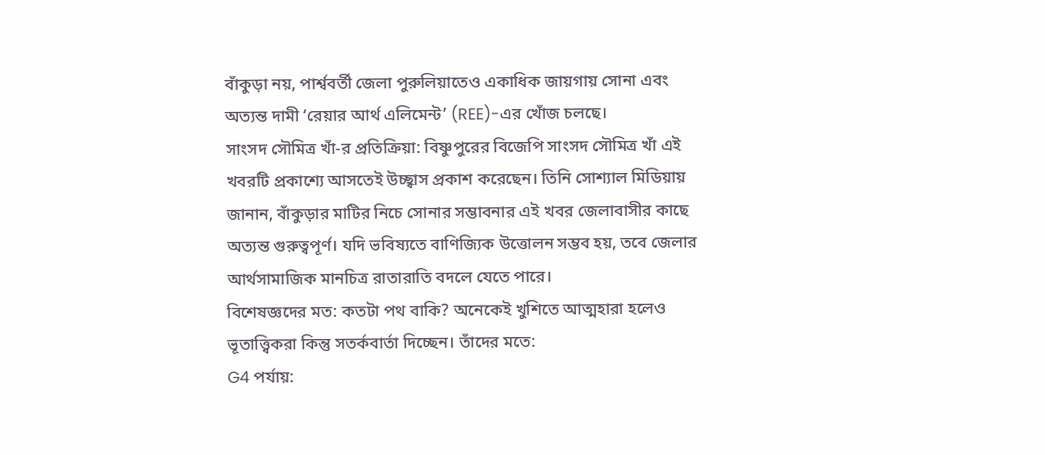বাঁকুড়া নয়, পার্শ্ববর্তী জেলা পুরুলিয়াতেও একাধিক জায়গায় সোনা এবং অত্যন্ত দামী ‘রেয়ার আর্থ এলিমেন্ট’ (REE)-এর খোঁজ চলছে।
সাংসদ সৌমিত্র খাঁ-র প্রতিক্রিয়া: বিষ্ণুপুরের বিজেপি সাংসদ সৌমিত্র খাঁ এই খবরটি প্রকাশ্যে আসতেই উচ্ছ্বাস প্রকাশ করেছেন। তিনি সোশ্যাল মিডিয়ায় জানান, বাঁকুড়ার মাটির নিচে সোনার সম্ভাবনার এই খবর জেলাবাসীর কাছে অত্যন্ত গুরুত্বপূর্ণ। যদি ভবিষ্যতে বাণিজ্যিক উত্তোলন সম্ভব হয়, তবে জেলার আর্থসামাজিক মানচিত্র রাতারাতি বদলে যেতে পারে।
বিশেষজ্ঞদের মত: কতটা পথ বাকি? অনেকেই খুশিতে আত্মহারা হলেও ভূতাত্ত্বিকরা কিন্তু সতর্কবার্তা দিচ্ছেন। তাঁদের মতে:
G4 পর্যায়: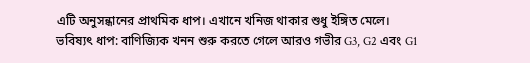এটি অনুসন্ধানের প্রাথমিক ধাপ। এখানে খনিজ থাকার শুধু ইঙ্গিত মেলে।
ভবিষ্যৎ ধাপ: বাণিজ্যিক খনন শুরু করতে গেলে আরও গভীর G3, G2 এবং G1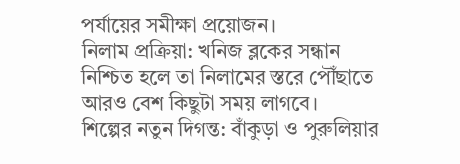পর্যায়ের সমীক্ষা প্রয়োজন।
নিলাম প্রক্রিয়া: খনিজ ব্লকের সন্ধান নিশ্চিত হলে তা নিলামের স্তরে পৌঁছাতে আরও বেশ কিছুটা সময় লাগবে।
শিল্পের নতুন দিগন্ত: বাঁকুড়া ও পুরুলিয়ার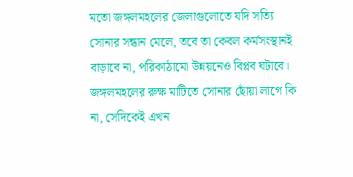মতো জঙ্গলমহলের জেলাগুলোতে যদি সত্যি সোনার সন্ধান মেলে, তবে তা কেবল কর্মসংস্থানই বাড়াবে না, পরিকাঠামো উন্নয়নেও বিপ্লব ঘটাবে। জঙ্গলমহলের রুক্ষ মাটিতে সোনার ছোঁয়া লাগে কি না, সেদিকেই এখন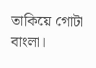তাকিয়ে গোটা বাংলা।